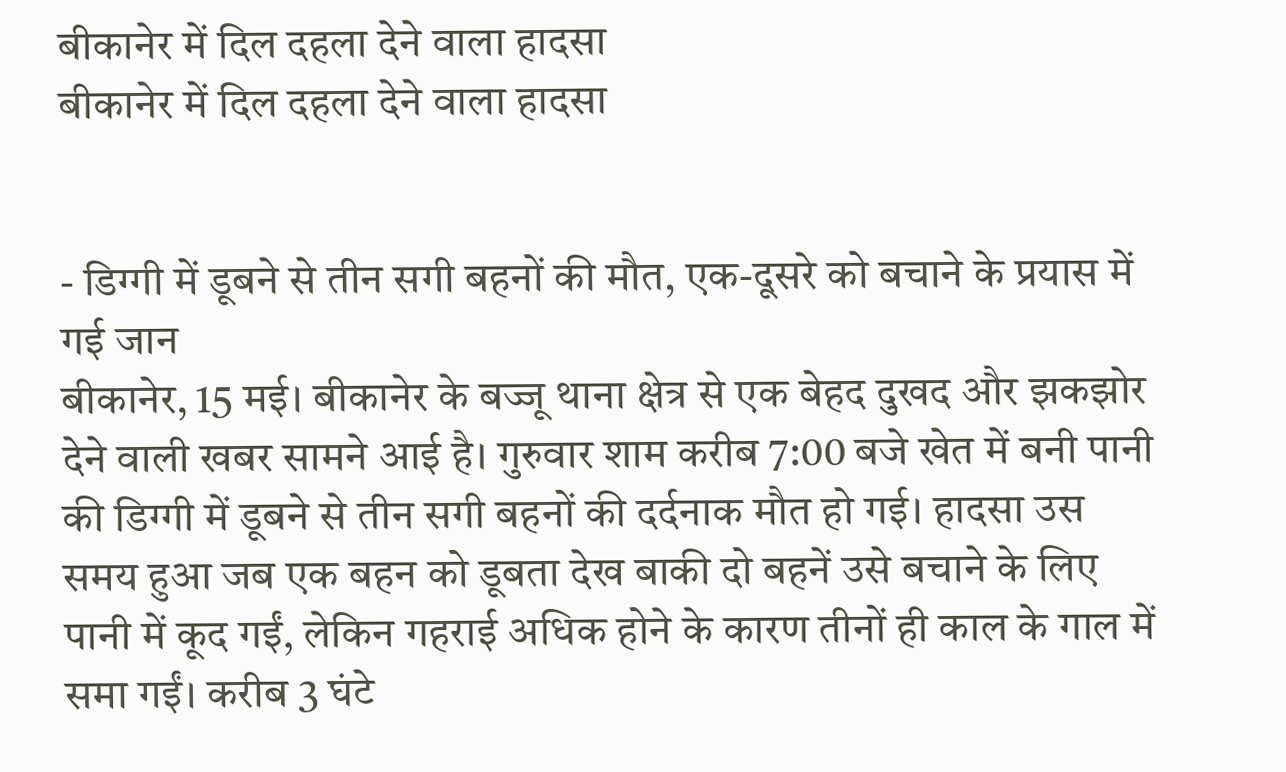बीकानेर में दिल दहला देने वाला हादसा
बीकानेर में दिल दहला देने वाला हादसा


- डिग्गी में डूबने से तीन सगी बहनों की मौत, एक-दूसरे को बचाने के प्रयास में गई जान
बीकानेर, 15 मई। बीकानेर के बज्जू थाना क्षेत्र से एक बेहद दुखद और झकझोर देने वाली खबर सामने आई है। गुरुवार शाम करीब 7:00 बजे खेत में बनी पानी की डिग्गी में डूबने से तीन सगी बहनों की दर्दनाक मौत हो गई। हादसा उस समय हुआ जब एक बहन को डूबता देख बाकी दो बहनें उसे बचाने के लिए पानी में कूद गईं, लेकिन गहराई अधिक होने के कारण तीनों ही काल के गाल में समा गईं। करीब 3 घंटे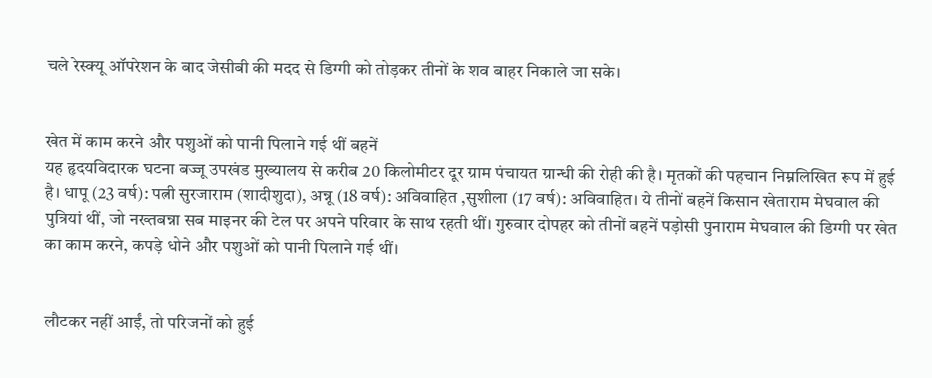चले रेस्क्यू ऑपरेशन के बाद जेसीबी की मदद से डिग्गी को तोड़कर तीनों के शव बाहर निकाले जा सके।


खेत में काम करने और पशुओं को पानी पिलाने गई थीं बहनें
यह हृदयविदारक घटना बज्जू उपखंड मुख्यालय से करीब 20 किलोमीटर दूर ग्राम पंचायत ग्रान्धी की रोही की है। मृतकों की पहचान निम्नलिखित रूप में हुई है। धापू (23 वर्ष): पत्नी सुरजाराम (शादीशुदा), अन्नू (18 वर्ष): अविवाहित ,सुशीला (17 वर्ष): अविवाहित। ये तीनों बहनें किसान खेताराम मेघवाल की पुत्रियां थीं, जो नख्तबन्ना सब माइनर की टेल पर अपने परिवार के साथ रहती थीं। गुरुवार दोपहर को तीनों बहनें पड़ोसी पुनाराम मेघवाल की डिग्गी पर खेत का काम करने, कपड़े धोने और पशुओं को पानी पिलाने गई थीं।


लौटकर नहीं आईं, तो परिजनों को हुई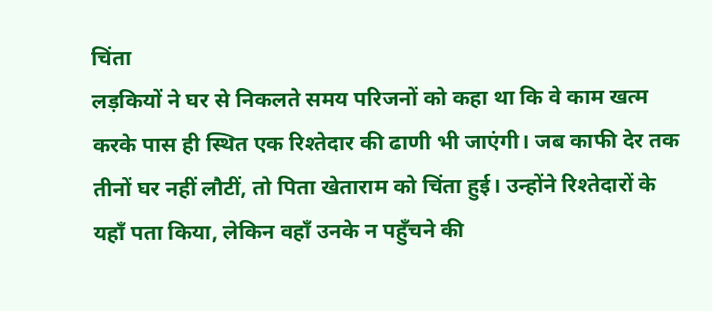चिंता
लड़कियों ने घर से निकलते समय परिजनों को कहा था कि वे काम खत्म करके पास ही स्थित एक रिश्तेदार की ढाणी भी जाएंगी। जब काफी देर तक तीनों घर नहीं लौटीं, तो पिता खेताराम को चिंता हुई। उन्होंने रिश्तेदारों के यहाँ पता किया, लेकिन वहाँ उनके न पहुँचने की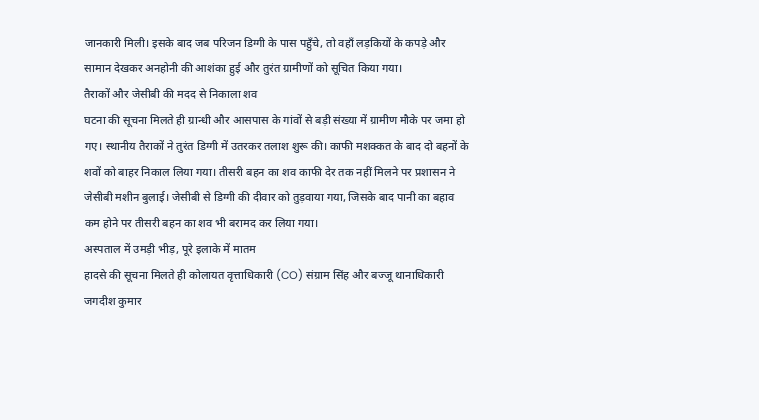जानकारी मिली। इसके बाद जब परिजन डिग्गी के पास पहुँचे, तो वहाँ लड़कियों के कपड़े और सामान देखकर अनहोनी की आशंका हुई और तुरंत ग्रामीणों को सूचित किया गया।
तैराकों और जेसीबी की मदद से निकाला शव
घटना की सूचना मिलते ही ग्रान्धी और आसपास के गांवों से बड़ी संख्या में ग्रामीण मौके पर जमा हो गए। स्थानीय तैराकों ने तुरंत डिग्गी में उतरकर तलाश शुरू की। काफी मशक्कत के बाद दो बहनों के शवों को बाहर निकाल लिया गया। तीसरी बहन का शव काफी देर तक नहीं मिलने पर प्रशासन ने जेसीबी मशीन बुलाई। जेसीबी से डिग्गी की दीवार को तुड़वाया गया, जिसके बाद पानी का बहाव कम होने पर तीसरी बहन का शव भी बरामद कर लिया गया।
अस्पताल में उमड़ी भीड़, पूरे इलाके में मातम
हादसे की सूचना मिलते ही कोलायत वृत्ताधिकारी (CO) संग्राम सिंह और बज्जू थानाधिकारी जगदीश कुमार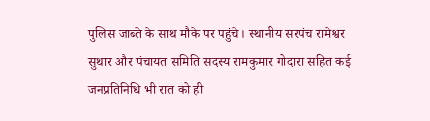पुलिस जाब्ते के साथ मौके पर पहुंचे। स्थानीय सरपंच रामेश्वर सुथार और पंचायत समिति सदस्य रामकुमार गोदारा सहित कई जनप्रतिनिधि भी रात को ही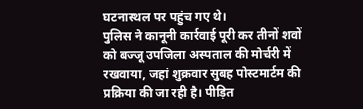घटनास्थल पर पहुंच गए थे।
पुलिस ने कानूनी कार्रवाई पूरी कर तीनों शवों को बज्जू उपजिला अस्पताल की मोर्चरी में रखवाया, जहां शुक्रवार सुबह पोस्टमार्टम की प्रक्रिया की जा रही है। पीड़ित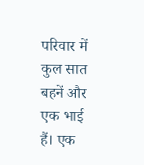परिवार में कुल सात बहनें और एक भाई हैं। एक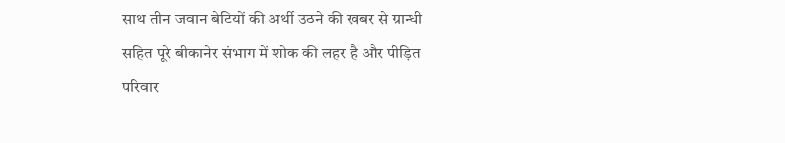साथ तीन जवान बेटियों की अर्थी उठने की खबर से ग्रान्धी सहित पूरे बीकानेर संभाग में शोक की लहर है और पीड़ित परिवार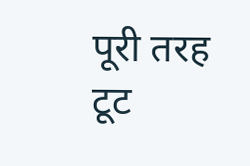पूरी तरह टूट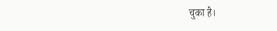चुका है।